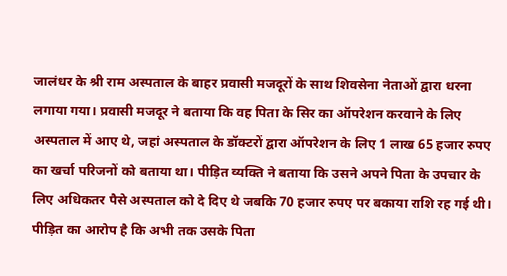जालंधर के श्री राम अस्पताल के बाहर प्रवासी मजदूरों के साथ शिवसेना नेताओं द्वारा धरना लगाया गया। प्रवासी मजदूर ने बताया कि वह पिता के सिर का ऑपरेशन करवाने के लिए अस्पताल में आए थे, जहां अस्पताल के डॉक्टरों द्वारा ऑपरेशन के लिए 1 लाख 65 हजार रुपए का खर्चा परिजनों को बताया था। पीड़ित व्यक्ति ने बताया कि उसने अपने पिता के उपचार के लिए अधिकतर पैसे अस्पताल को दे दिए थे जबकि 70 हजार रुपए पर बकाया राशि रह गई थी।
पीड़ित का आरोप है कि अभी तक उसके पिता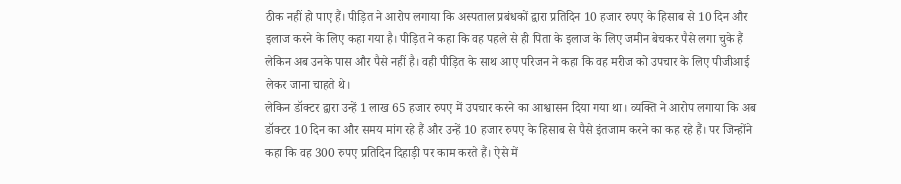ठीक नहीं हो पाए हैं। पीड़ित ने आरोप लगाया कि अस्पताल प्रबंधकों द्वारा प्रतिदिन 10 हजार रुपए के हिसाब से 10 दिन और इलाज करने के लिए कहा गया है। पीड़ित ने कहा कि वह पहले से ही पिता के इलाज के लिए जमीन बेचकर पैसे लगा चुके हैं लेकिन अब उनके पास और पैसे नहीं है। वही पीड़ित के साथ आए परिजन ने कहा कि वह मरीज को उपचार के लिए पीजीआई लेकर जाना चाहते थे।
लेकिन डॉक्टर द्वारा उन्हें 1 लाख 65 हजार रुपए में उपचार करने का आश्वासन दिया गया था। व्यक्ति ने आरोप लगाया कि अब डॉक्टर 10 दिन का और समय मांग रहे हैं और उन्हें 10 हजार रुपए के हिसाब से पैसे इंतजाम करने का कह रहे हैं। पर जिन्होंने कहा कि वह 300 रुपए प्रतिदिन दिहाड़ी पर काम करते हैं। ऐसे में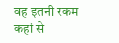वह इतनी रकम कहां से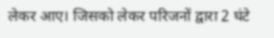लेकर आए। जिसको लेकर परिजनों द्वारा 2 घंटे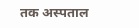तक अस्पताल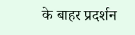के बाहर प्रदर्शन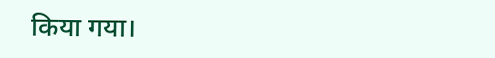किया गया।